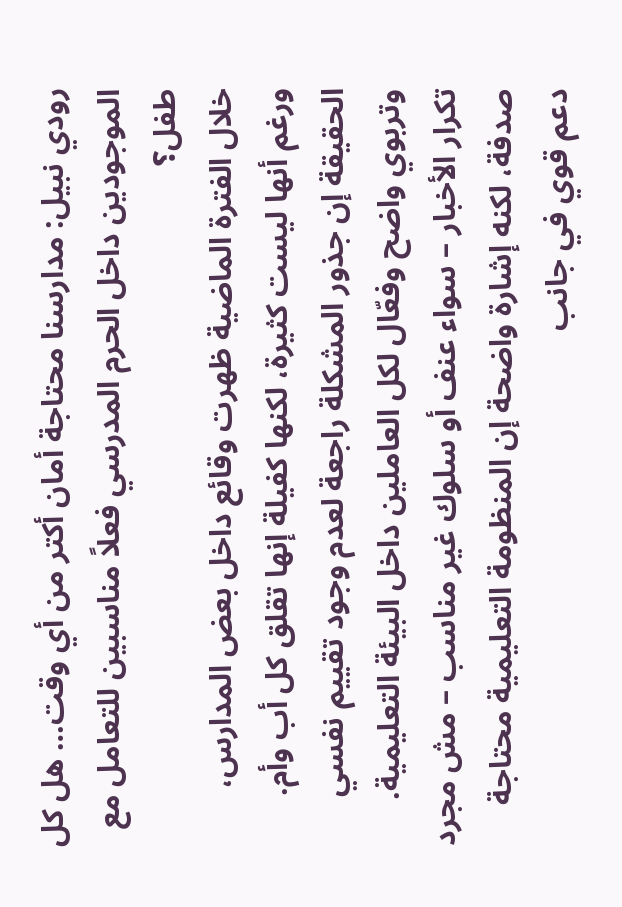رودي نبيل: مدارسنا محتاجة أمان أكتر من أي وقت… هل كل الموجودين داخل الحرم المدرسي فعلاً مناسبين للتعامل مع طفل؟
خلال الفترة الماضية ظهرت وقائع داخل بعض المدارس، ورغم أنها ليست كثيرة، لكنها كفيلة إنها تقلق كل أب وأم. الحقيقة إن جذور المشكلة راجعة لعدم وجود تقييم نفسي وتربوي واضح وفعّال لكل العاملين داخل البيئة التعليمية.
تكرار الأخبار – سواء عنف أو سلوك غير مناسب – مش مجرد صدفة، لكنه إشارة واضحة إن المنظومة التعليمية محتاجة دعم قوي في جانب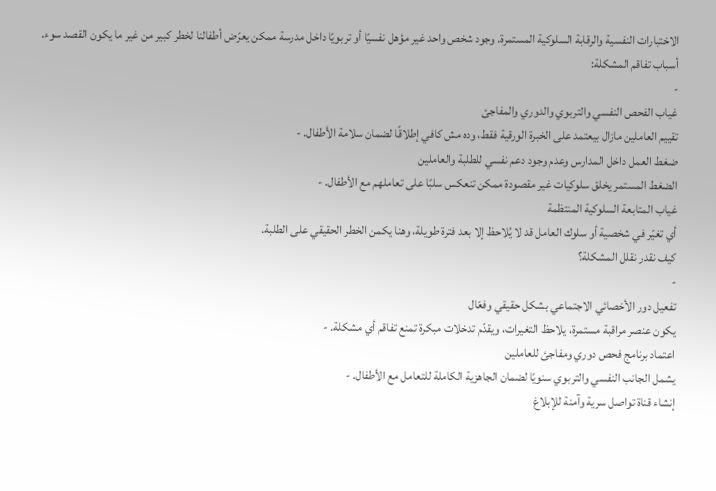الاختبارات النفسية والرقابة السلوكية المستمرة. وجود شخص واحد غير مؤهل نفسيًا أو تربويًا داخل مدرسة ممكن يعرّض أطفالنا لخطر كبير من غير ما يكون القصد سوء.
أسباب تفاقم المشكلة:
-
غياب الفحص النفسي والتربوي والدوري والمفاجئ
تقييم العاملين مازال بيعتمد على الخبرة الورقية فقط، وده مش كافي إطلاقًا لضمان سلامة الأطفال. -
ضغط العمل داخل المدارس وعدم وجود دعم نفسي للطلبة والعاملين
الضغط المستمر يخلق سلوكيات غير مقصودة ممكن تنعكس سلبًا على تعاملهم مع الأطفال. -
غياب المتابعة السلوكية المنتظمة
أي تغيّر في شخصية أو سلوك العامل قد لا يُلاحظ إلا بعد فترة طويلة، وهنا يكمن الخطر الحقيقي على الطلبة.
كيف نقدر نقلل المشكلة؟
-
تفعيل دور الأخصائي الاجتماعي بشكل حقيقي وفعّال
يكون عنصر مراقبة مستمرة، يلاحظ التغيرات، ويقدّم تدخلات مبكرة تمنع تفاقم أي مشكلة. -
اعتماد برنامج فحص دوري ومفاجئ للعاملين
يشمل الجانب النفسي والتربوي سنويًا لضمان الجاهزية الكاملة للتعامل مع الأطفال. -
إنشاء قناة تواصل سرية وآمنة للإبلاغ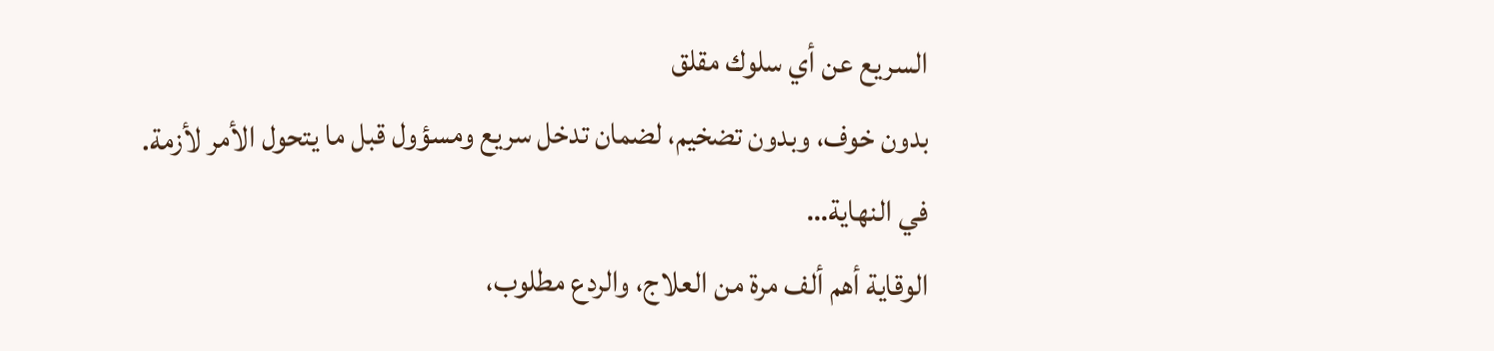السريع عن أي سلوك مقلق
بدون خوف، وبدون تضخيم، لضمان تدخل سريع ومسؤول قبل ما يتحول الأمر لأزمة.
في النهاية…
الوقاية أهم ألف مرة من العلاج، والردع مطلوب،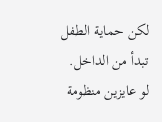لكن حماية الطفل تبدأ من الداخل.
لو عايزين منظومة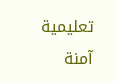تعليمية آمنة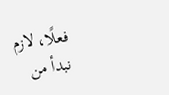فعلًا، لازم نبدأ من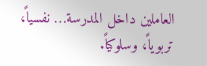العاملين داخل المدرسة… نفسياً، تربوياً، وسلوكياً.